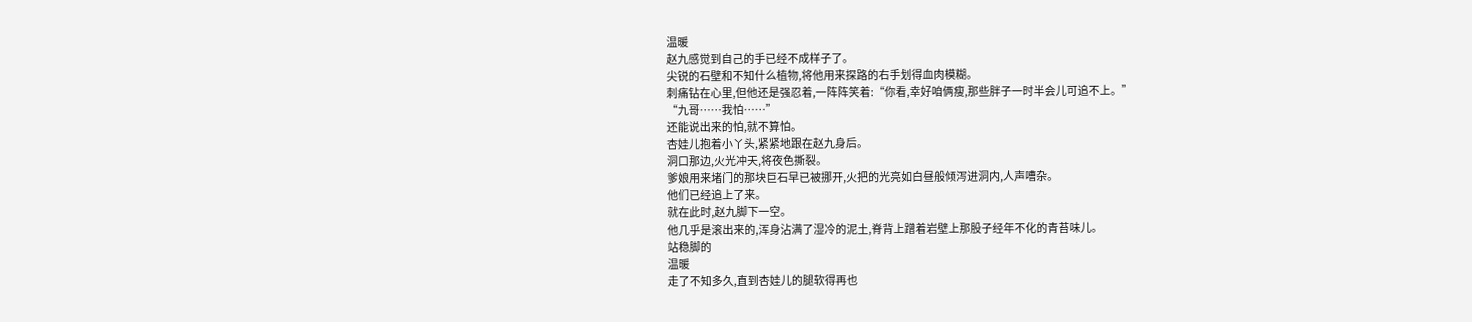温暖
赵九感觉到自己的手已经不成样子了。
尖锐的石壁和不知什么植物,将他用来探路的右手划得血肉模糊。
刺痛钻在心里,但他还是强忍着,一阵阵笑着:“你看,幸好咱俩瘦,那些胖子一时半会儿可追不上。”
“九哥……我怕……”
还能说出来的怕,就不算怕。
杏娃儿抱着小丫头,紧紧地跟在赵九身后。
洞口那边,火光冲天,将夜色撕裂。
爹娘用来堵门的那块巨石早已被挪开,火把的光亮如白昼般倾泻进洞内,人声嘈杂。
他们已经追上了来。
就在此时,赵九脚下一空。
他几乎是滚出来的,浑身沾满了湿冷的泥土,脊背上蹭着岩壁上那股子经年不化的青苔味儿。
站稳脚的
温暖
走了不知多久,直到杏娃儿的腿软得再也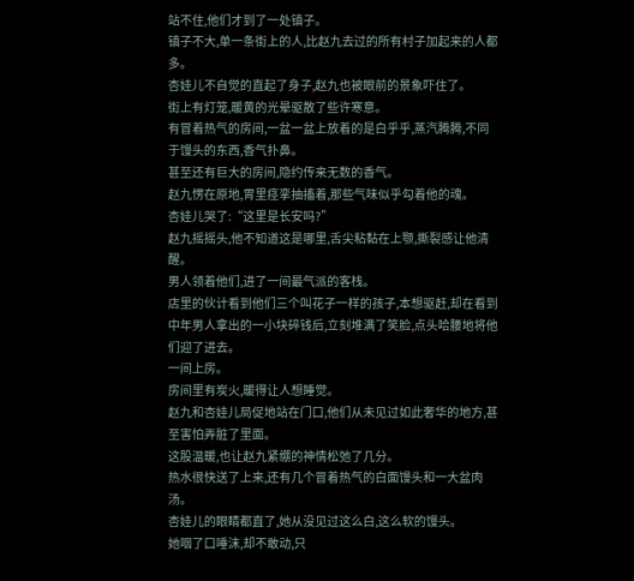站不住,他们才到了一处镇子。
镇子不大,单一条街上的人,比赵九去过的所有村子加起来的人都多。
杏娃儿不自觉的直起了身子,赵九也被眼前的景象吓住了。
街上有灯笼,暖黄的光晕驱散了些许寒意。
有冒着热气的房间,一盆一盆上放着的是白乎乎,蒸汽腾腾,不同于馒头的东西,香气扑鼻。
甚至还有巨大的房间,隐约传来无数的香气。
赵九愣在原地,胃里痉挛抽搐着,那些气味似乎勾着他的魂。
杏娃儿哭了:“这里是长安吗?”
赵九摇摇头,他不知道这是哪里,舌尖粘黏在上颚,撕裂感让他清醒。
男人领着他们,进了一间最气派的客栈。
店里的伙计看到他们三个叫花子一样的孩子,本想驱赶,却在看到中年男人拿出的一小块碎钱后,立刻堆满了笑脸,点头哈腰地将他们迎了进去。
一间上房。
房间里有炭火,暖得让人想睡觉。
赵九和杏娃儿局促地站在门口,他们从未见过如此奢华的地方,甚至害怕弄脏了里面。
这股温暖,也让赵九紧绷的神情松弛了几分。
热水很快送了上来,还有几个冒着热气的白面馒头和一大盆肉汤。
杏娃儿的眼睛都直了,她从没见过这么白,这么软的馒头。
她咽了口唾沫,却不敢动,只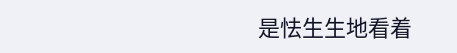是怯生生地看着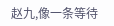赵九,像一条等待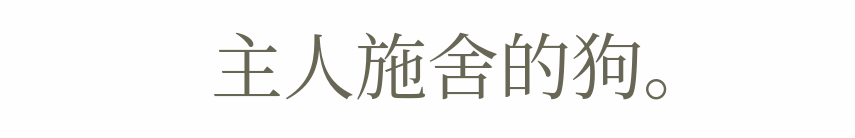主人施舍的狗。